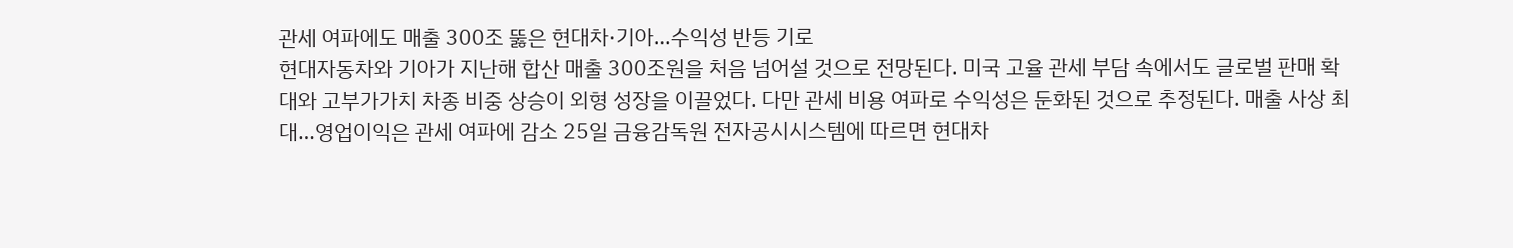관세 여파에도 매출 300조 뚫은 현대차·기아…수익성 반등 기로
현대자동차와 기아가 지난해 합산 매출 300조원을 처음 넘어설 것으로 전망된다. 미국 고율 관세 부담 속에서도 글로벌 판매 확대와 고부가가치 차종 비중 상승이 외형 성장을 이끌었다. 다만 관세 비용 여파로 수익성은 둔화된 것으로 추정된다. 매출 사상 최대…영업이익은 관세 여파에 감소 25일 금융감독원 전자공시시스템에 따르면 현대차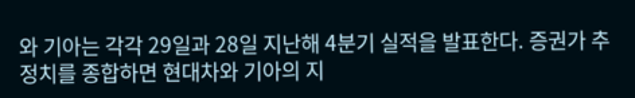와 기아는 각각 29일과 28일 지난해 4분기 실적을 발표한다. 증권가 추정치를 종합하면 현대차와 기아의 지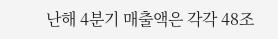난해 4분기 매출액은 각각 48조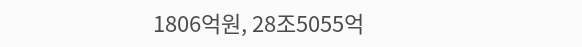1806억원, 28조5055억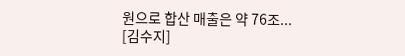원으로 합산 매출은 약 76조... [김수지]